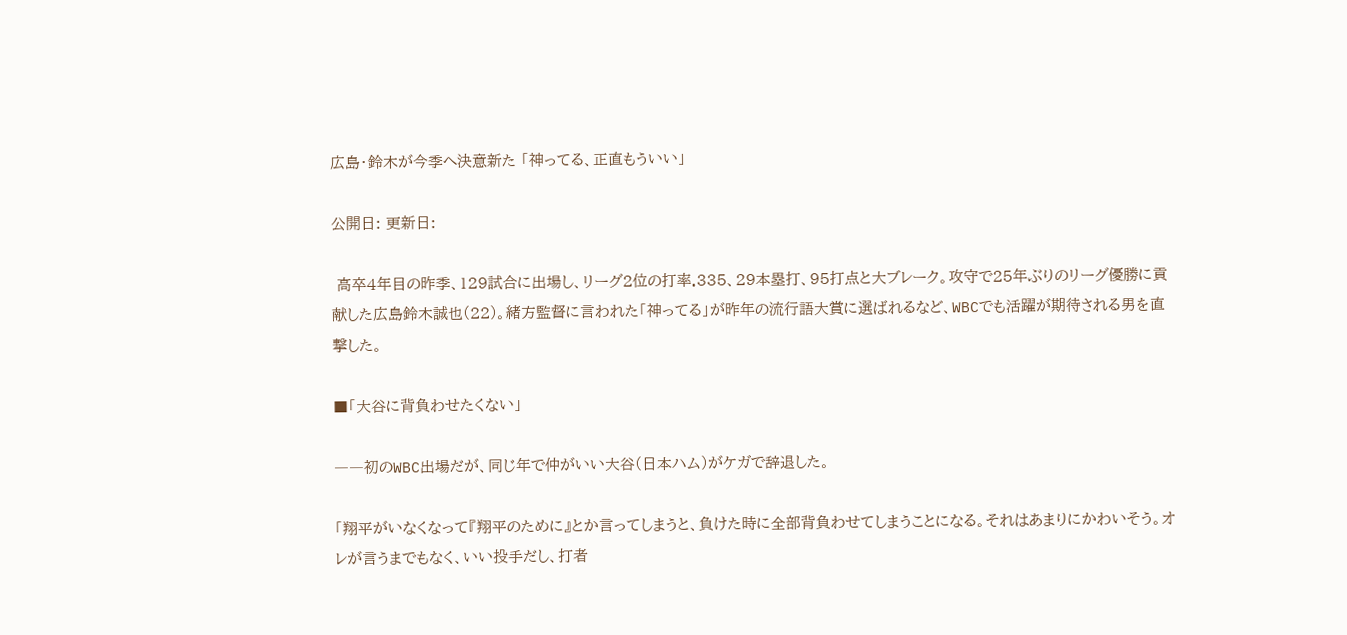広島・鈴木が今季へ決意新た 「神ってる、正直もういい」

公開日: 更新日:

 高卒4年目の昨季、129試合に出場し、リーグ2位の打率.335、29本塁打、95打点と大ブレーク。攻守で25年ぶりのリーグ優勝に貢献した広島鈴木誠也(22)。緒方監督に言われた「神ってる」が昨年の流行語大賞に選ばれるなど、WBCでも活躍が期待される男を直撃した。

■「大谷に背負わせたくない」

――初のWBC出場だが、同じ年で仲がいい大谷(日本ハム)がケガで辞退した。

「翔平がいなくなって『翔平のために』とか言ってしまうと、負けた時に全部背負わせてしまうことになる。それはあまりにかわいそう。オレが言うまでもなく、いい投手だし、打者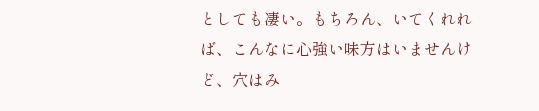としても凄い。もちろん、いてくれれば、こんなに心強い味方はいませんけど、穴はみ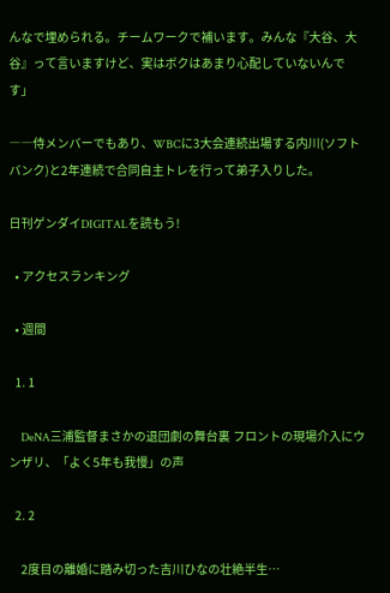んなで埋められる。チームワークで補います。みんな『大谷、大谷』って言いますけど、実はボクはあまり心配していないんです」

――侍メンバーでもあり、WBCに3大会連続出場する内川(ソフトバンク)と2年連続で合同自主トレを行って弟子入りした。

日刊ゲンダイDIGITALを読もう!

  • アクセスランキング

  • 週間

  1. 1

    DeNA三浦監督まさかの退団劇の舞台裏 フロントの現場介入にウンザリ、「よく5年も我慢」の声

  2. 2

    2度目の離婚に踏み切った吉川ひなの壮絶半生…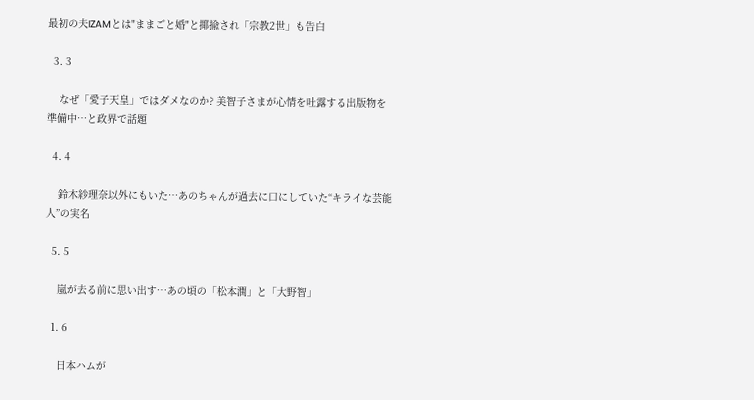最初の夫IZAMとは"ままごと婚"と揶揄され「宗教2世」も告白

  3. 3

    なぜ「愛子天皇」ではダメなのか? 美智子さまが心情を吐露する出版物を準備中…と政界で話題

  4. 4

    鈴木紗理奈以外にもいた…あのちゃんが過去に口にしていた“キライな芸能人”の実名

  5. 5

    嵐が去る前に思い出す…あの頃の「松本潤」と「大野智」

  1. 6

    日本ハムが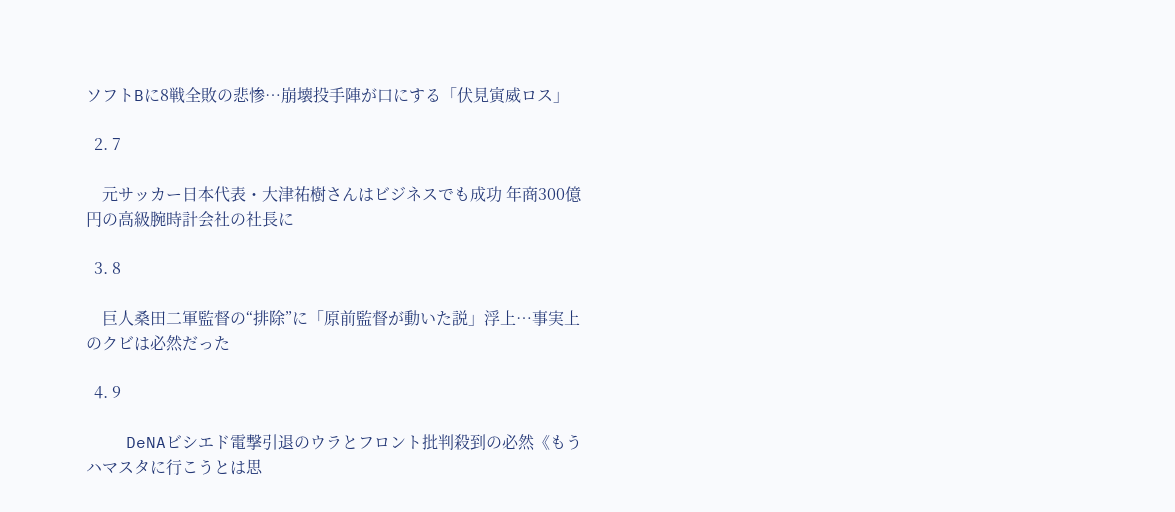ソフトBに8戦全敗の悲惨…崩壊投手陣が口にする「伏見寅威ロス」

  2. 7

    元サッカー日本代表・大津祐樹さんはビジネスでも成功 年商300億円の高級腕時計会社の社長に

  3. 8

    巨人桑田二軍監督の“排除”に「原前監督が動いた説」浮上…事実上のクビは必然だった

  4. 9

    DeNAビシエド電撃引退のウラとフロント批判殺到の必然《もうハマスタに行こうとは思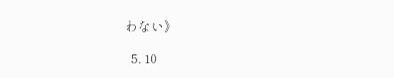わない》

  5. 10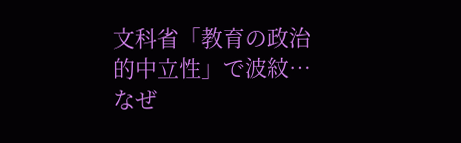文科省「教育の政治的中立性」で波紋…なぜ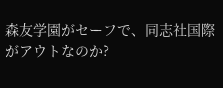森友学園がセーフで、同志社国際がアウトなのか?